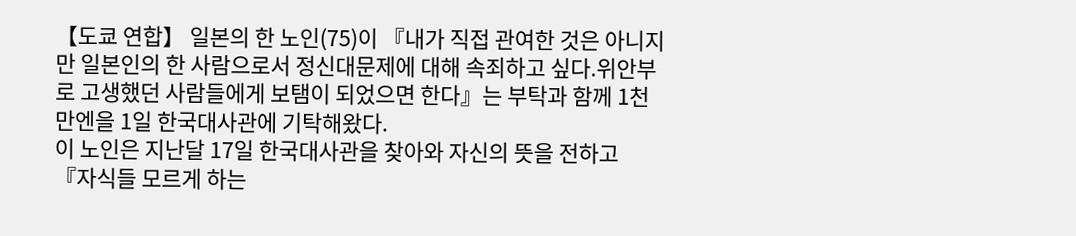【도쿄 연합】 일본의 한 노인(75)이 『내가 직접 관여한 것은 아니지만 일본인의 한 사람으로서 정신대문제에 대해 속죄하고 싶다.위안부로 고생했던 사람들에게 보탬이 되었으면 한다』는 부탁과 함께 1천만엔을 1일 한국대사관에 기탁해왔다.
이 노인은 지난달 17일 한국대사관을 찾아와 자신의 뜻을 전하고 『자식들 모르게 하는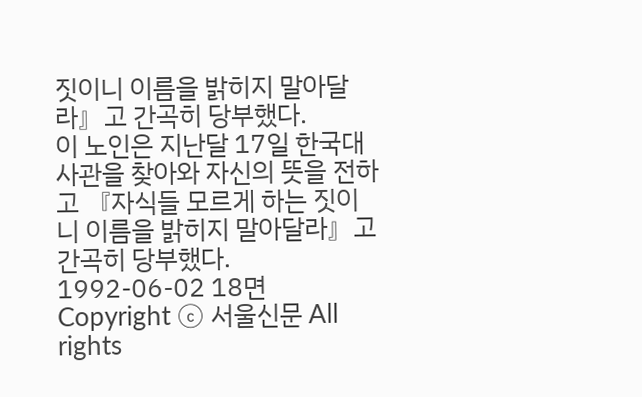짓이니 이름을 밝히지 말아달라』고 간곡히 당부했다.
이 노인은 지난달 17일 한국대사관을 찾아와 자신의 뜻을 전하고 『자식들 모르게 하는 짓이니 이름을 밝히지 말아달라』고 간곡히 당부했다.
1992-06-02 18면
Copyright ⓒ 서울신문 All rights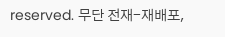reserved. 무단 전재-재배포,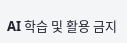AI 학습 및 활용 금지